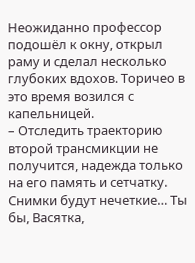Неожиданно профессор подошёл к окну, открыл раму и сделал несколько глубоких вдохов. Торичео в это время возился с капельницей.
– Отследить траекторию второй трансмикции не получится, надежда только на его память и сетчатку. Снимки будут нечеткие… Ты бы, Васятка,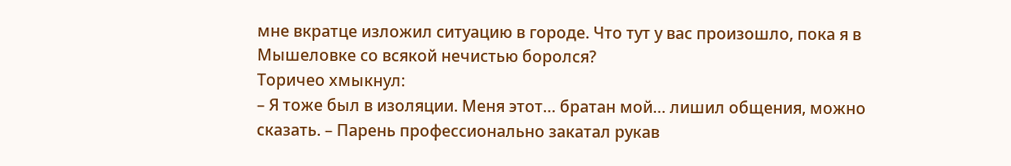мне вкратце изложил ситуацию в городе. Что тут у вас произошло, пока я в Мышеловке со всякой нечистью боролся?
Торичео хмыкнул:
– Я тоже был в изоляции. Меня этот… братан мой… лишил общения, можно сказать. – Парень профессионально закатал рукав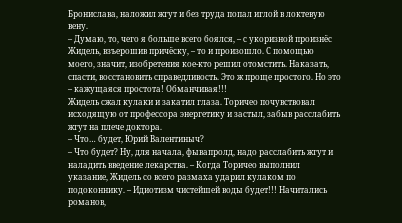Бронислава, наложил жгут и без труда попал иглой в локтевую вену.
– Думаю, то, чего я больше всего боялся, – с укоризной произнёс Жидель, взъерошив причёску, – то и произошло. С помощью моего, значит, изобретения кое-кто решил отомстить. Наказать, спасти, восстановить справедливость. Это ж проще простого. Но это – кажущаяся простота! Обманчивая!!!
Жидель сжал кулаки и закатил глаза. Торичео почувствовал исходящую от профессора энергетику и застыл, забыв расслабить жгут на плече доктора.
– Что… будет, Юрий Валентиныч?
– Что будет? Ну, для начала, фывапролд, надо расслабить жгут и наладить введение лекарства. – Когда Торичео выполнил указание, Жидель со всего размаха ударил кулаком по подоконнику. – Идиотизм чистейшей воды будет!!! Начитались романов,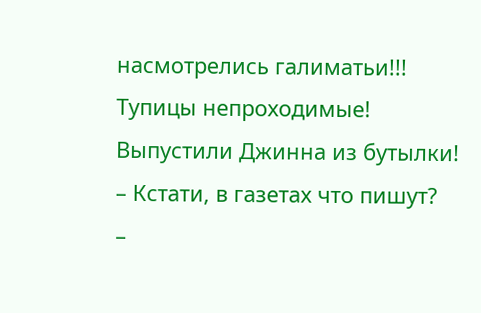насмотрелись галиматьи!!! Тупицы непроходимые! Выпустили Джинна из бутылки!
– Кстати, в газетах что пишут?
–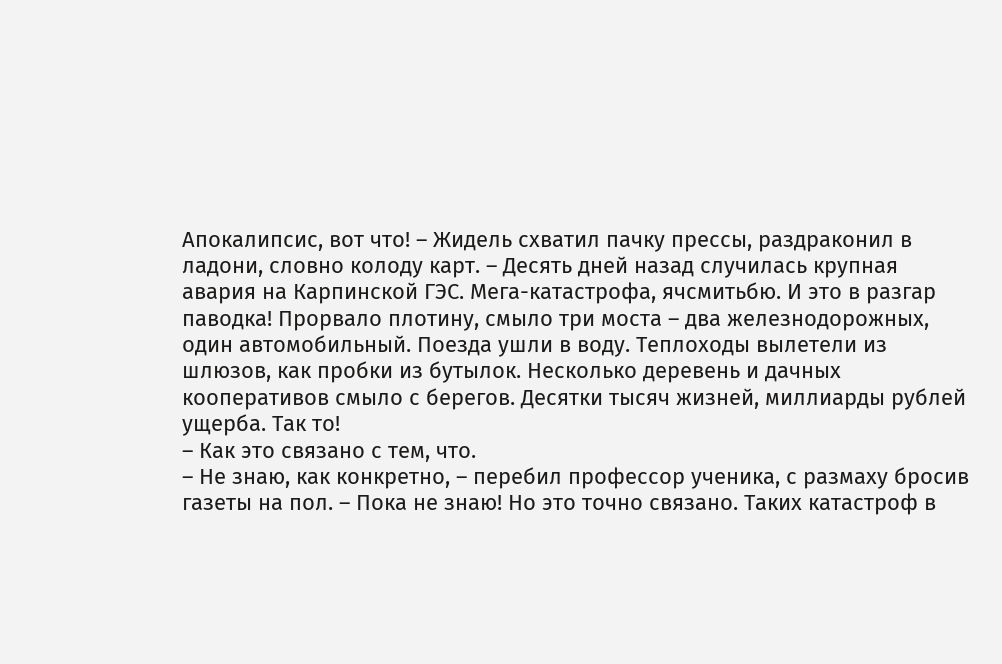Апокалипсис, вот что! – Жидель схватил пачку прессы, раздраконил в ладони, словно колоду карт. – Десять дней назад случилась крупная авария на Карпинской ГЭС. Мега-катастрофа, ячсмитьбю. И это в разгар паводка! Прорвало плотину, смыло три моста – два железнодорожных, один автомобильный. Поезда ушли в воду. Теплоходы вылетели из шлюзов, как пробки из бутылок. Несколько деревень и дачных кооперативов смыло с берегов. Десятки тысяч жизней, миллиарды рублей ущерба. Так то!
– Как это связано с тем, что.
– Не знаю, как конкретно, – перебил профессор ученика, с размаху бросив газеты на пол. – Пока не знаю! Но это точно связано. Таких катастроф в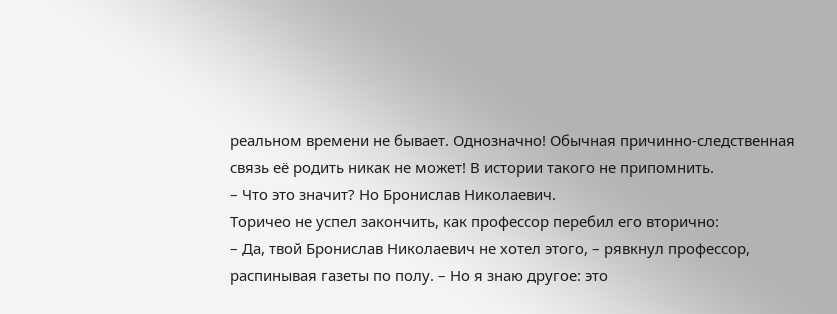реальном времени не бывает. Однозначно! Обычная причинно-следственная связь её родить никак не может! В истории такого не припомнить.
– Что это значит? Но Бронислав Николаевич.
Торичео не успел закончить, как профессор перебил его вторично:
– Да, твой Бронислав Николаевич не хотел этого, – рявкнул профессор, распинывая газеты по полу. – Но я знаю другое: это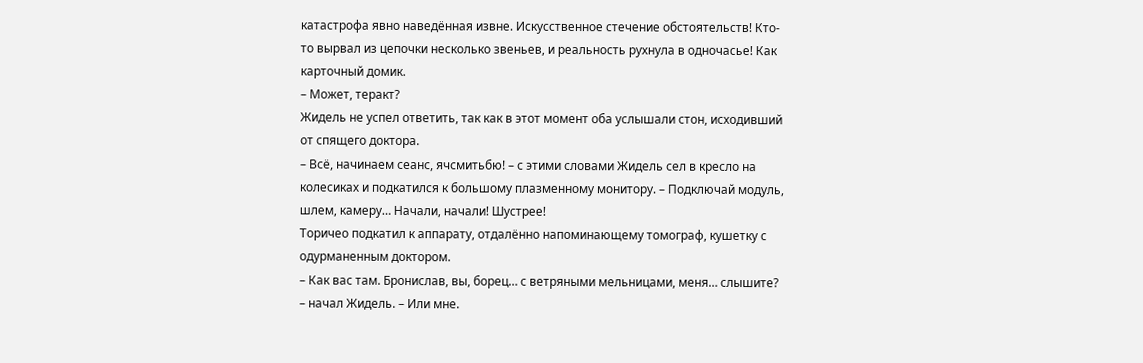катастрофа явно наведённая извне. Искусственное стечение обстоятельств! Кто-то вырвал из цепочки несколько звеньев, и реальность рухнула в одночасье! Как карточный домик.
– Может, теракт?
Жидель не успел ответить, так как в этот момент оба услышали стон, исходивший от спящего доктора.
– Всё, начинаем сеанс, ячсмитьбю! – с этими словами Жидель сел в кресло на колесиках и подкатился к большому плазменному монитору. – Подключай модуль, шлем, камеру… Начали, начали! Шустрее!
Торичео подкатил к аппарату, отдалённо напоминающему томограф, кушетку с одурманенным доктором.
– Как вас там. Бронислав, вы, борец… с ветряными мельницами, меня… слышите? – начал Жидель. – Или мне.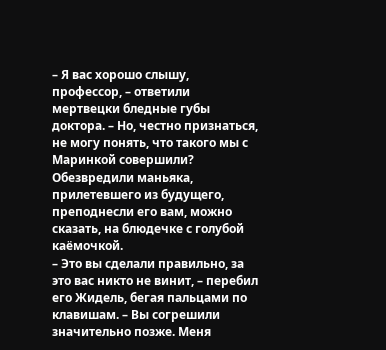– Я вас хорошо слышу, профессор, – ответили мертвецки бледные губы доктора. – Но, честно признаться, не могу понять, что такого мы с Маринкой совершили? Обезвредили маньяка, прилетевшего из будущего, преподнесли его вам, можно сказать, на блюдечке с голубой каёмочкой.
– Это вы сделали правильно, за это вас никто не винит, – перебил его Жидель, бегая пальцами по клавишам. – Вы согрешили значительно позже. Меня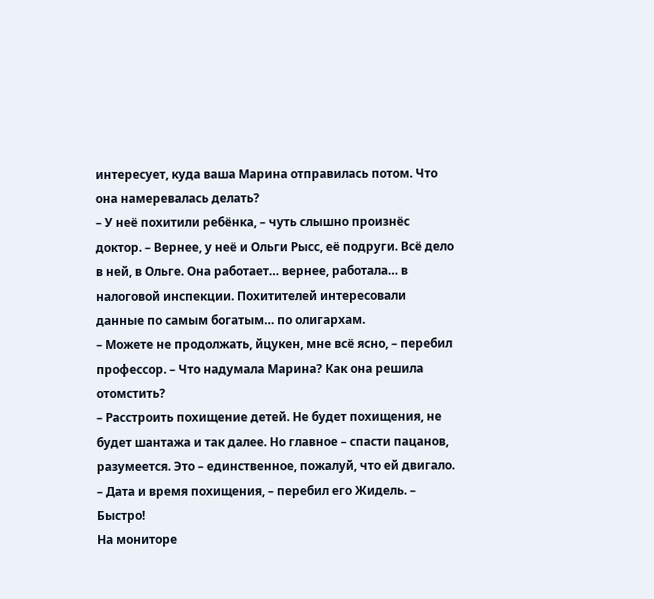интересует, куда ваша Марина отправилась потом. Что она намеревалась делать?
– У неё похитили ребёнка, – чуть слышно произнёс доктор. – Вернее, у неё и Ольги Рысс, её подруги. Всё дело в ней, в Ольге. Она работает… вернее, работала… в налоговой инспекции. Похитителей интересовали данные по самым богатым… по олигархам.
– Можете не продолжать, йцукен, мне всё ясно, – перебил профессор. – Что надумала Марина? Как она решила отомстить?
– Расстроить похищение детей. Не будет похищения, не будет шантажа и так далее. Но главное – спасти пацанов, разумеется. Это – единственное, пожалуй, что ей двигало.
– Дата и время похищения, – перебил его Жидель. – Быстро!
На мониторе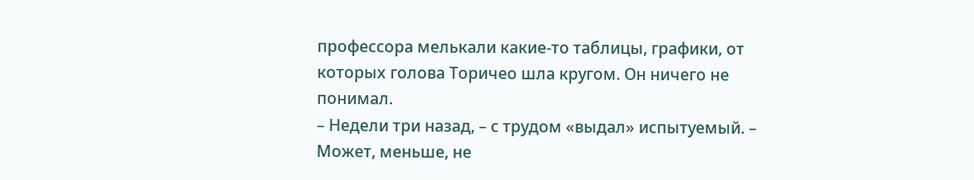профессора мелькали какие-то таблицы, графики, от которых голова Торичео шла кругом. Он ничего не понимал.
– Недели три назад, – с трудом «выдал» испытуемый. – Может, меньше, не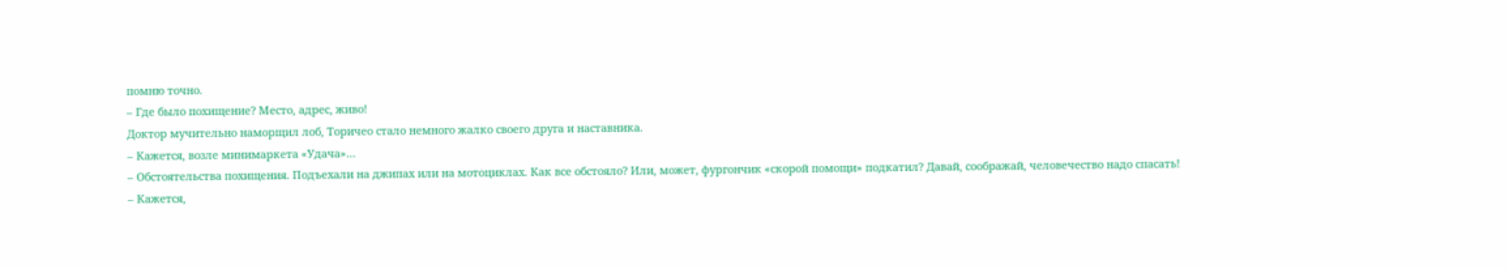помню точно.
– Где было похищение? Место, адрес, живо!
Доктор мучительно наморщил лоб, Торичео стало немного жалко своего друга и наставника.
– Кажется, возле минимаркета «Удача»…
– Обстоятельства похищения. Подъехали на джипах или на мотоциклах. Как все обстояло? Или, может, фургончик «скорой помощи» подкатил? Давай, соображай, человечество надо спасать!
– Кажется,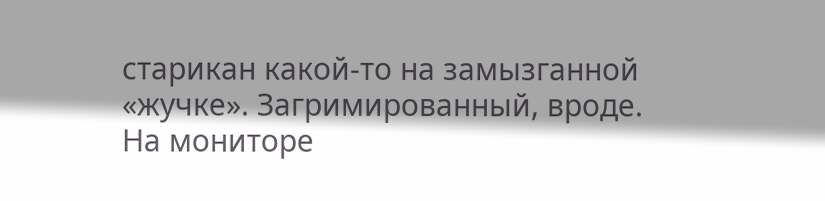старикан какой-то на замызганной «жучке». Загримированный, вроде.
На мониторе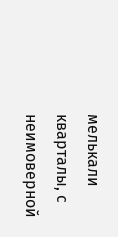мелькали кварталы, с неимоверной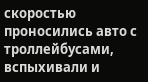скоростью проносились авто с троллейбусами, вспыхивали и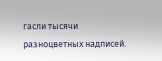гасли тысячи разноцветных надписей.